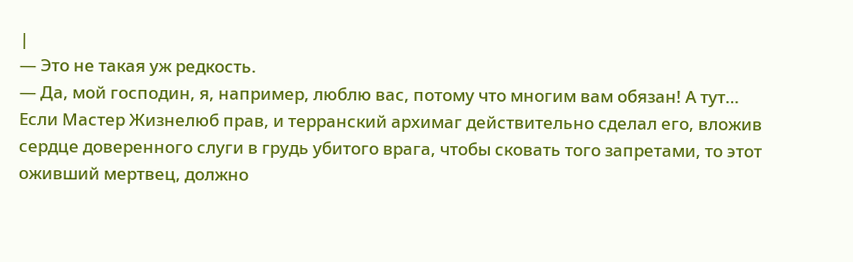|
— Это не такая уж редкость.
— Да, мой господин, я, например, люблю вас, потому что многим вам обязан! А тут… Если Мастер Жизнелюб прав, и терранский архимаг действительно сделал его, вложив сердце доверенного слуги в грудь убитого врага, чтобы сковать того запретами, то этот оживший мертвец, должно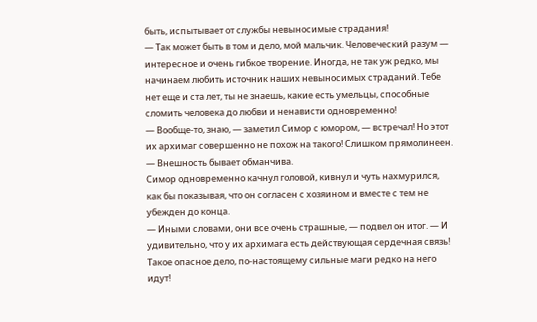быть, испытывает от службы невыносимые страдания!
— Так может быть в том и дело, мой мальчик. Человеческий разум — интересное и очень гибкое творение. Иногда, не так уж редко, мы начинаем любить источник наших невыносимых страданий. Тебе нет еще и ста лет, ты не знаешь, какие есть умельцы, способные сломить человека до любви и ненависти одновременно!
— Вообще-то, знаю, — заметил Симор с юмором, — встречал! Но этот их архимаг совершенно не похож на такого! Слишком прямолинеен.
— Внешность бывает обманчива.
Симор одновременно качнул головой, кивнул и чуть нахмурился, как бы показывая, что он согласен с хозяином и вместе с тем не убежден до конца.
— Иными словами, они все очень страшные, — подвел он итог. — И удивительно, что у их архимага есть действующая сердечная связь! Такое опасное дело, по-настоящему сильные маги редко на него идут!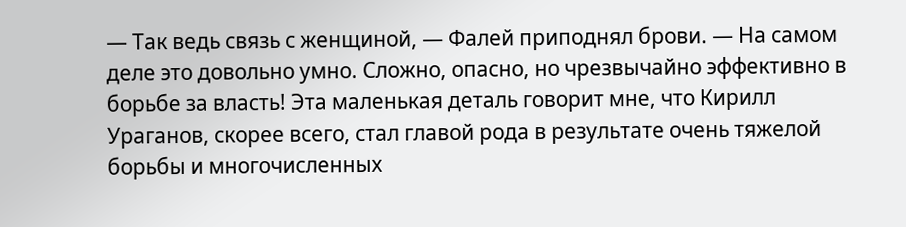— Так ведь связь с женщиной, — Фалей приподнял брови. — На самом деле это довольно умно. Сложно, опасно, но чрезвычайно эффективно в борьбе за власть! Эта маленькая деталь говорит мне, что Кирилл Ураганов, скорее всего, стал главой рода в результате очень тяжелой борьбы и многочисленных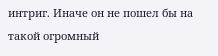интриг. Иначе он не пошел бы на такой огромный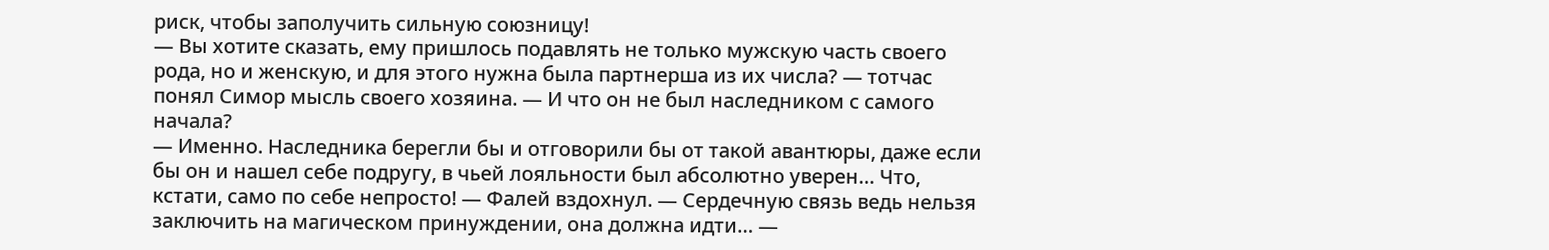риск, чтобы заполучить сильную союзницу!
— Вы хотите сказать, ему пришлось подавлять не только мужскую часть своего рода, но и женскую, и для этого нужна была партнерша из их числа? — тотчас понял Симор мысль своего хозяина. — И что он не был наследником с самого начала?
— Именно. Наследника берегли бы и отговорили бы от такой авантюры, даже если бы он и нашел себе подругу, в чьей лояльности был абсолютно уверен… Что, кстати, само по себе непросто! — Фалей вздохнул. — Сердечную связь ведь нельзя заключить на магическом принуждении, она должна идти… —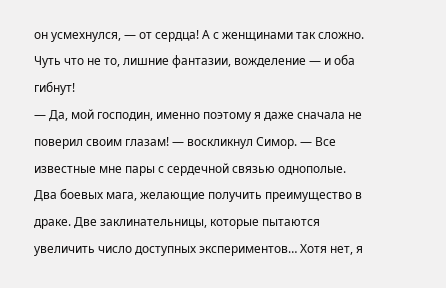он усмехнулся, — от сердца! А с женщинами так сложно. Чуть что не то, лишние фантазии, вожделение — и оба гибнут!
— Да, мой господин, именно поэтому я даже сначала не поверил своим глазам! — воскликнул Симор. — Все известные мне пары с сердечной связью однополые. Два боевых мага, желающие получить преимущество в драке. Две заклинательницы, которые пытаются увеличить число доступных экспериментов… Хотя нет, я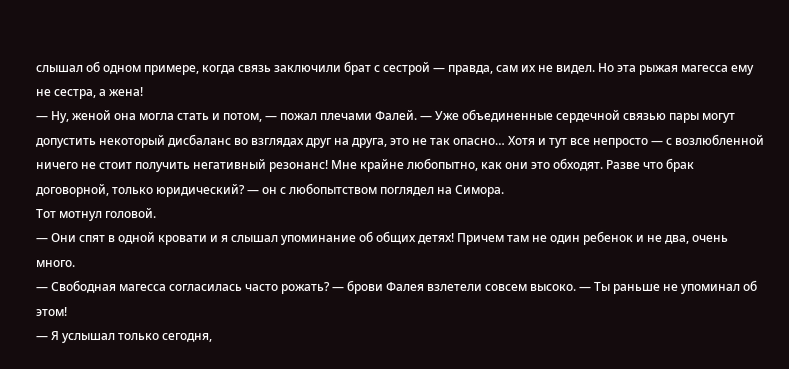слышал об одном примере, когда связь заключили брат с сестрой — правда, сам их не видел. Но эта рыжая магесса ему не сестра, а жена!
— Ну, женой она могла стать и потом, — пожал плечами Фалей. — Уже объединенные сердечной связью пары могут допустить некоторый дисбаланс во взглядах друг на друга, это не так опасно… Хотя и тут все непросто — с возлюбленной ничего не стоит получить негативный резонанс! Мне крайне любопытно, как они это обходят. Разве что брак договорной, только юридический? — он с любопытством поглядел на Симора.
Тот мотнул головой.
— Они спят в одной кровати и я слышал упоминание об общих детях! Причем там не один ребенок и не два, очень много.
— Свободная магесса согласилась часто рожать? — брови Фалея взлетели совсем высоко. — Ты раньше не упоминал об этом!
— Я услышал только сегодня,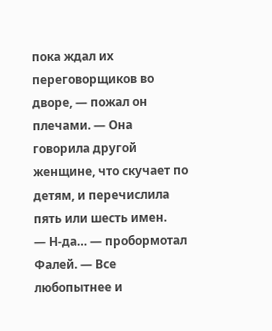пока ждал их переговорщиков во дворе, — пожал он плечами. — Она говорила другой женщине, что скучает по детям, и перечислила пять или шесть имен.
— Н-да… — пробормотал Фалей. — Все любопытнее и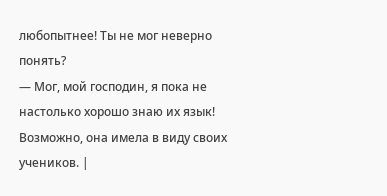любопытнее! Ты не мог неверно понять?
— Мог, мой господин, я пока не настолько хорошо знаю их язык! Возможно, она имела в виду своих учеников. |